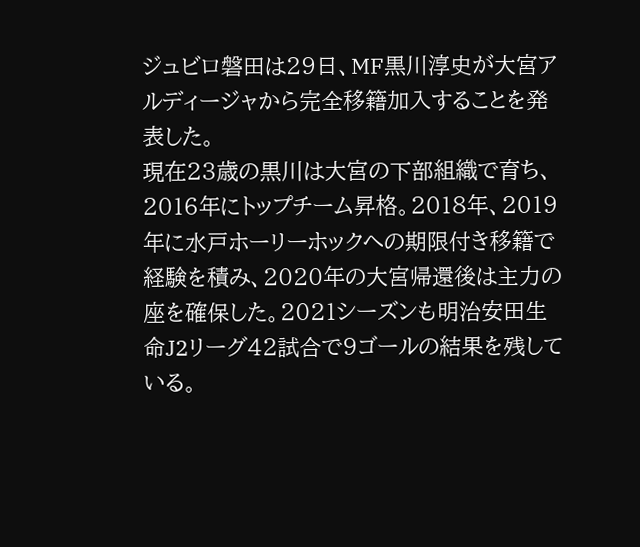ジュビロ磐田は29日、MF黒川淳史が大宮アルディージャから完全移籍加入することを発表した。
現在23歳の黒川は大宮の下部組織で育ち、2016年にトップチーム昇格。2018年、2019年に水戸ホーリーホックへの期限付き移籍で経験を積み、2020年の大宮帰還後は主力の座を確保した。2021シーズンも明治安田生命J2リーグ42試合で9ゴールの結果を残している。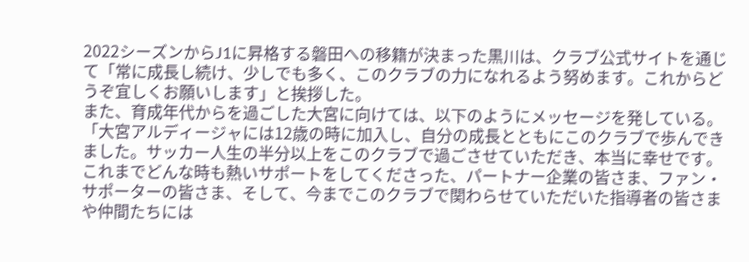2022シーズンからJ1に昇格する磐田への移籍が決まった黒川は、クラブ公式サイトを通じて「常に成長し続け、少しでも多く、このクラブの力になれるよう努めます。これからどうぞ宜しくお願いします」と挨拶した。
また、育成年代からを過ごした大宮に向けては、以下のようにメッセージを発している。
「大宮アルディージャには12歳の時に加入し、自分の成長とともにこのクラブで歩んできました。サッカー人生の半分以上をこのクラブで過ごさせていただき、本当に幸せです。これまでどんな時も熱いサポートをしてくださった、パートナー企業の皆さま、ファン・サポーターの皆さま、そして、今までこのクラブで関わらせていただいた指導者の皆さまや仲間たちには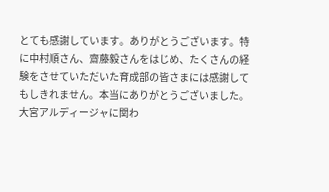とても感謝しています。ありがとうございます。特に中村順さん、齋藤毅さんをはじめ、たくさんの経験をさせていただいた育成部の皆さまには感謝してもしきれません。本当にありがとうございました。大宮アルディージャに関わ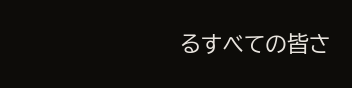るすべての皆さ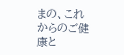まの、これからのご健康と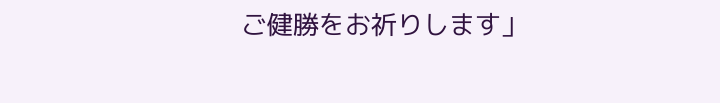ご健勝をお祈りします」